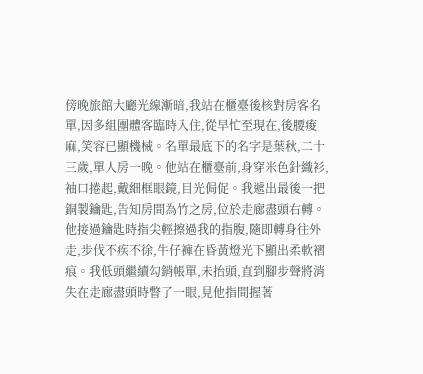傍晚旅館大廳光線漸暗,我站在櫃臺後核對房客名單,因多組團體客臨時入住,從早忙至現在,後腰痠麻,笑容已顯機械。名單最底下的名字是葉秋,二十三歲,單人房一晚。他站在櫃臺前,身穿米色針織衫,袖口捲起,戴細框眼鏡,目光侷促。我遞出最後一把銅製鑰匙,告知房間為竹之房,位於走廊盡頭右轉。他接過鑰匙時指尖輕擦過我的指腹,隨即轉身往外走,步伐不疾不徐,牛仔褲在昏黃燈光下顯出柔軟褶痕。我低頭繼續勾銷帳單,未抬頭,直到腳步聲將消失在走廊盡頭時瞥了一眼,見他指間握著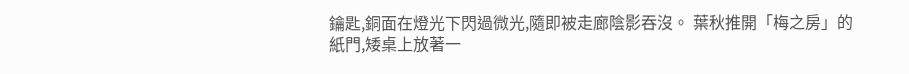鑰匙,銅面在燈光下閃過微光,隨即被走廊陰影吞沒。 葉秋推開「梅之房」的紙門,矮桌上放著一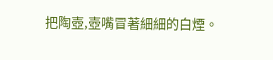把陶壺,壺嘴冒著細細的白煙。